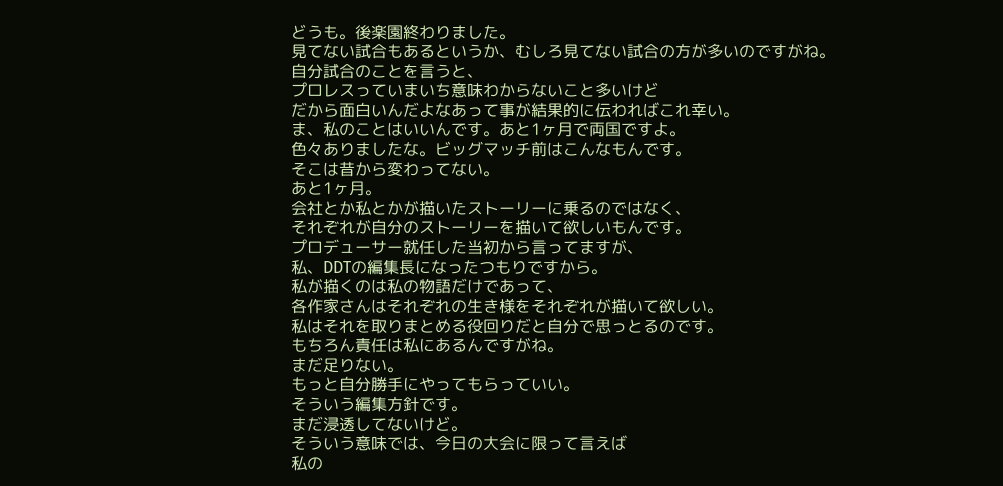どうも。後楽園終わりました。
見てない試合もあるというか、むしろ見てない試合の方が多いのですがね。
自分試合のことを言うと、
プロレスっていまいち意味わからないこと多いけど
だから面白いんだよなあって事が結果的に伝わればこれ幸い。
ま、私のことはいいんです。あと1ヶ月で両国ですよ。
色々ありましたな。ビッグマッチ前はこんなもんです。
そこは昔から変わってない。
あと1ヶ月。
会社とか私とかが描いたストーリーに乗るのではなく、
それぞれが自分のストーリーを描いて欲しいもんです。
プロデューサー就任した当初から言ってますが、
私、DDTの編集長になったつもりですから。
私が描くのは私の物語だけであって、
各作家さんはそれぞれの生き様をそれぞれが描いて欲しい。
私はそれを取りまとめる役回りだと自分で思っとるのです。
もちろん責任は私にあるんですがね。
まだ足りない。
もっと自分勝手にやってもらっていい。
そういう編集方針です。
まだ浸透してないけど。
そういう意味では、今日の大会に限って言えば
私の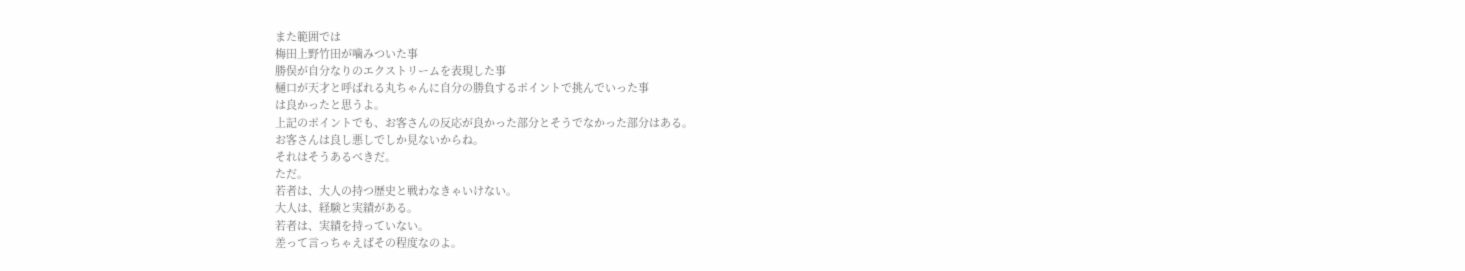また範囲では
梅田上野竹田が噛みついた事
勝俣が自分なりのエクストリームを表現した事
樋口が天才と呼ばれる丸ちゃんに自分の勝負するポイントで挑んでいった事
は良かったと思うよ。
上記のポイントでも、お客さんの反応が良かった部分とそうでなかった部分はある。
お客さんは良し悪しでしか見ないからね。
それはそうあるべきだ。
ただ。
若者は、大人の持つ歴史と戦わなきゃいけない。
大人は、経験と実績がある。
若者は、実績を持っていない。
差って言っちゃえばその程度なのよ。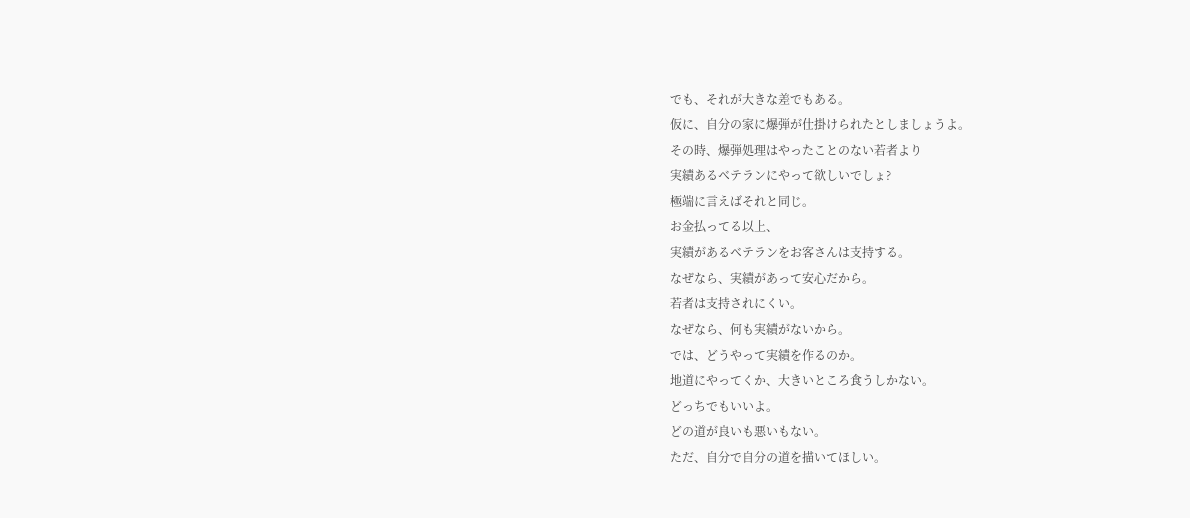でも、それが大きな差でもある。
仮に、自分の家に爆弾が仕掛けられたとしましょうよ。
その時、爆弾処理はやったことのない若者より
実績あるベテランにやって欲しいでしょ?
極端に言えばそれと同じ。
お金払ってる以上、
実績があるベテランをお客さんは支持する。
なぜなら、実績があって安心だから。
若者は支持されにくい。
なぜなら、何も実績がないから。
では、どうやって実績を作るのか。
地道にやってくか、大きいところ食うしかない。
どっちでもいいよ。
どの道が良いも悪いもない。
ただ、自分で自分の道を描いてほしい。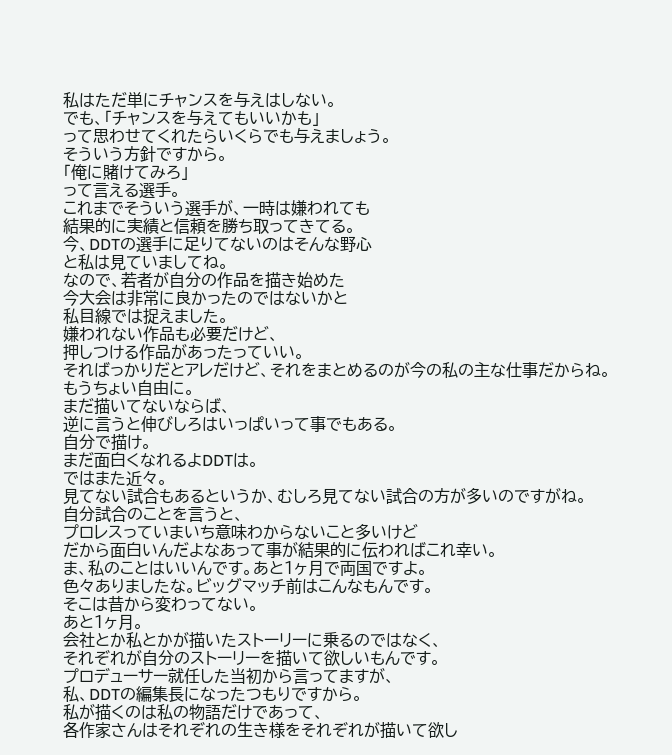私はただ単にチャンスを与えはしない。
でも、「チャンスを与えてもいいかも」
って思わせてくれたらいくらでも与えましょう。
そういう方針ですから。
「俺に賭けてみろ」
って言える選手。
これまでそういう選手が、一時は嫌われても
結果的に実績と信頼を勝ち取ってきてる。
今、DDTの選手に足りてないのはそんな野心
と私は見ていましてね。
なので、若者が自分の作品を描き始めた
今大会は非常に良かったのではないかと
私目線では捉えました。
嫌われない作品も必要だけど、
押しつける作品があったっていい。
そればっかりだとアレだけど、それをまとめるのが今の私の主な仕事だからね。
もうちょい自由に。
まだ描いてないならば、
逆に言うと伸びしろはいっぱいって事でもある。
自分で描け。
まだ面白くなれるよDDTは。
ではまた近々。
見てない試合もあるというか、むしろ見てない試合の方が多いのですがね。
自分試合のことを言うと、
プロレスっていまいち意味わからないこと多いけど
だから面白いんだよなあって事が結果的に伝わればこれ幸い。
ま、私のことはいいんです。あと1ヶ月で両国ですよ。
色々ありましたな。ビッグマッチ前はこんなもんです。
そこは昔から変わってない。
あと1ヶ月。
会社とか私とかが描いたストーリーに乗るのではなく、
それぞれが自分のストーリーを描いて欲しいもんです。
プロデューサー就任した当初から言ってますが、
私、DDTの編集長になったつもりですから。
私が描くのは私の物語だけであって、
各作家さんはそれぞれの生き様をそれぞれが描いて欲し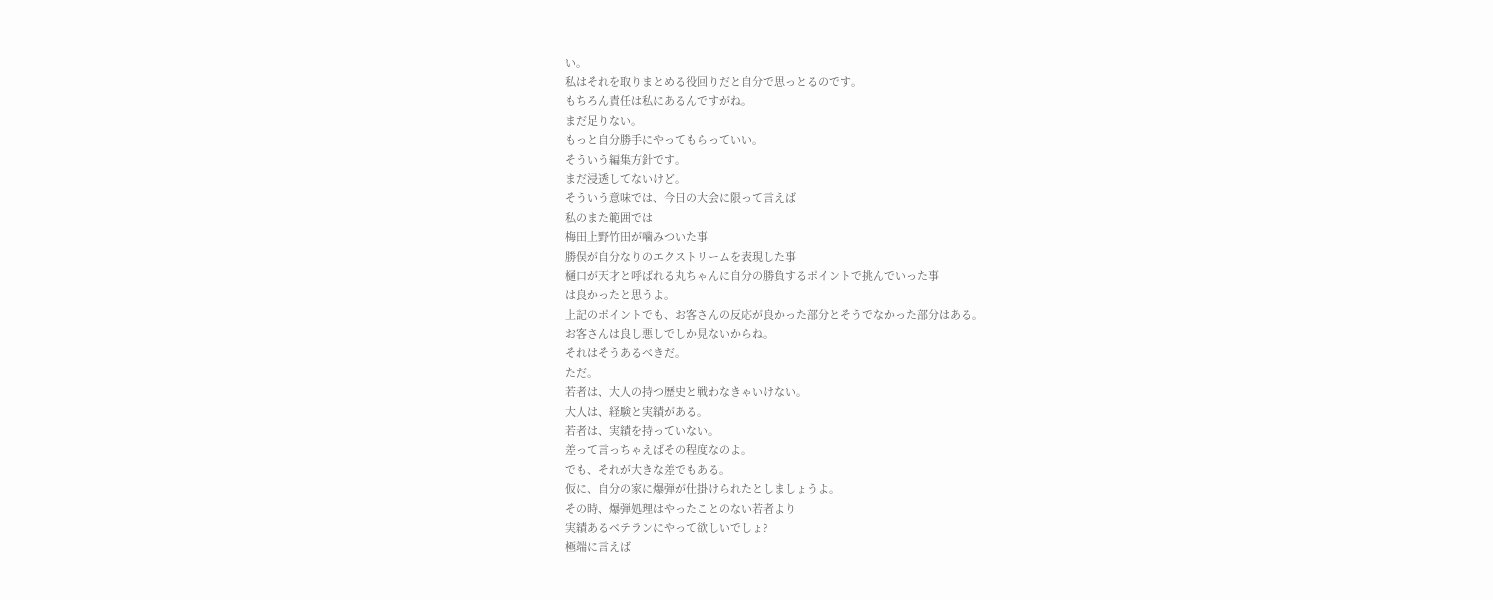い。
私はそれを取りまとめる役回りだと自分で思っとるのです。
もちろん責任は私にあるんですがね。
まだ足りない。
もっと自分勝手にやってもらっていい。
そういう編集方針です。
まだ浸透してないけど。
そういう意味では、今日の大会に限って言えば
私のまた範囲では
梅田上野竹田が噛みついた事
勝俣が自分なりのエクストリームを表現した事
樋口が天才と呼ばれる丸ちゃんに自分の勝負するポイントで挑んでいった事
は良かったと思うよ。
上記のポイントでも、お客さんの反応が良かった部分とそうでなかった部分はある。
お客さんは良し悪しでしか見ないからね。
それはそうあるべきだ。
ただ。
若者は、大人の持つ歴史と戦わなきゃいけない。
大人は、経験と実績がある。
若者は、実績を持っていない。
差って言っちゃえばその程度なのよ。
でも、それが大きな差でもある。
仮に、自分の家に爆弾が仕掛けられたとしましょうよ。
その時、爆弾処理はやったことのない若者より
実績あるベテランにやって欲しいでしょ?
極端に言えば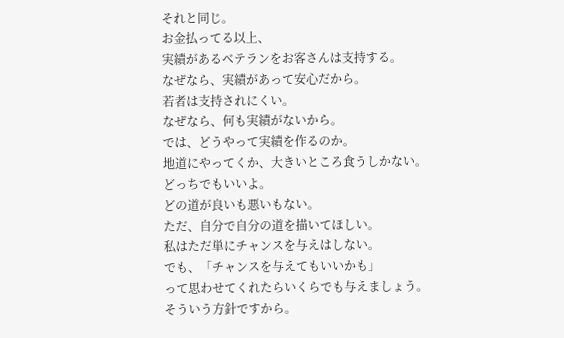それと同じ。
お金払ってる以上、
実績があるベテランをお客さんは支持する。
なぜなら、実績があって安心だから。
若者は支持されにくい。
なぜなら、何も実績がないから。
では、どうやって実績を作るのか。
地道にやってくか、大きいところ食うしかない。
どっちでもいいよ。
どの道が良いも悪いもない。
ただ、自分で自分の道を描いてほしい。
私はただ単にチャンスを与えはしない。
でも、「チャンスを与えてもいいかも」
って思わせてくれたらいくらでも与えましょう。
そういう方針ですから。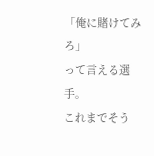「俺に賭けてみろ」
って言える選手。
これまでそう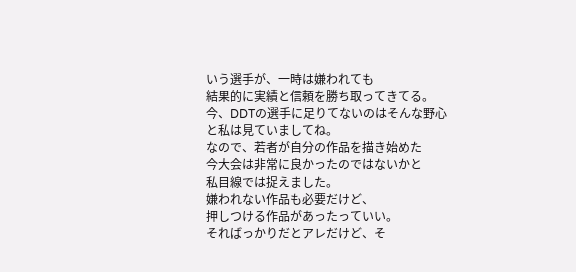いう選手が、一時は嫌われても
結果的に実績と信頼を勝ち取ってきてる。
今、DDTの選手に足りてないのはそんな野心
と私は見ていましてね。
なので、若者が自分の作品を描き始めた
今大会は非常に良かったのではないかと
私目線では捉えました。
嫌われない作品も必要だけど、
押しつける作品があったっていい。
そればっかりだとアレだけど、そ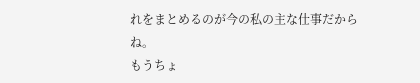れをまとめるのが今の私の主な仕事だからね。
もうちょ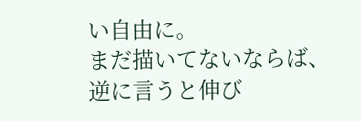い自由に。
まだ描いてないならば、
逆に言うと伸び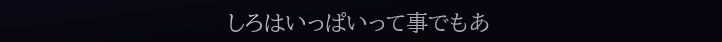しろはいっぱいって事でもあ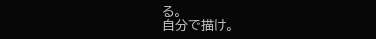る。
自分で描け。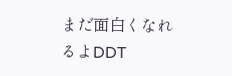まだ面白くなれるよDDT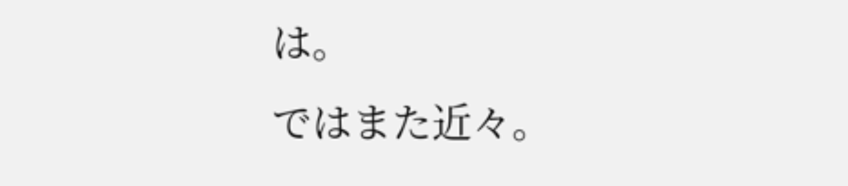は。
ではまた近々。